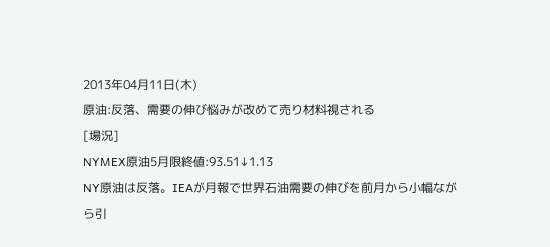2013年04月11日(木)
原油:反落、需要の伸び悩みが改めて売り材料視される
[場況]
NYMEX原油5月限終値:93.51↓1.13
NY原油は反落。IEAが月報で世界石油需要の伸びを前月から小幅ながら引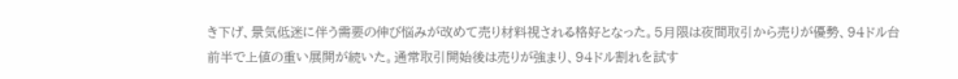き下げ、景気低迷に伴う需要の伸び悩みが改めて売り材料視される格好となった。5月限は夜間取引から売りが優勢、94ドル台前半で上値の重い展開が続いた。通常取引開始後は売りが強まり、94ドル割れを試す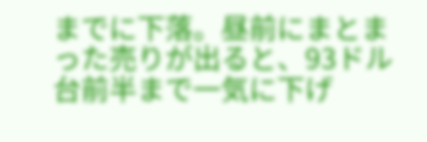までに下落。昼前にまとまった売りが出ると、93ドル台前半まで一気に下げ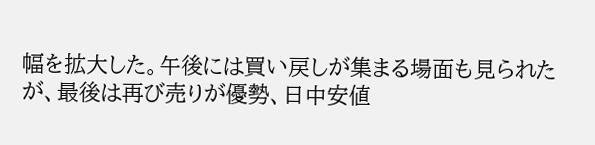幅を拡大した。午後には買い戻しが集まる場面も見られたが、最後は再び売りが優勢、日中安値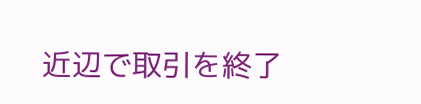近辺で取引を終了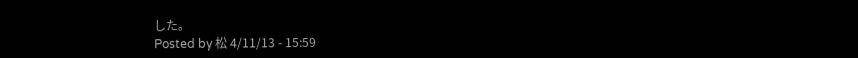した。
Posted by 松 4/11/13 - 15:59